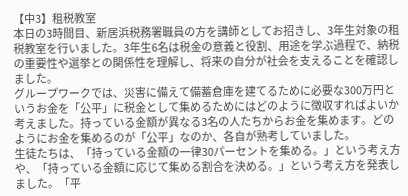【中3】租税教室
本日の3時間目、新居浜税務署職員の方を講師としてお招きし、3年生対象の租税教室を行いました。3年生6名は税金の意義と役割、用途を学ぶ過程で、納税の重要性や選挙との関係性を理解し、将来の自分が社会を支えることを確認しました。
グループワークでは、災害に備えて備蓄倉庫を建てるために必要な300万円というお金を「公平」に税金として集めるためにはどのように徴収すればよいか考えました。持っている金額が異なる3名の人たちからお金を集めます。どのようにお金を集めるのが「公平」なのか、各自が熟考していました。
生徒たちは、「持っている金額の一律30パーセントを集める。」という考え方や、「持っている金額に応じて集める割合を決める。」という考え方を発表しました。「平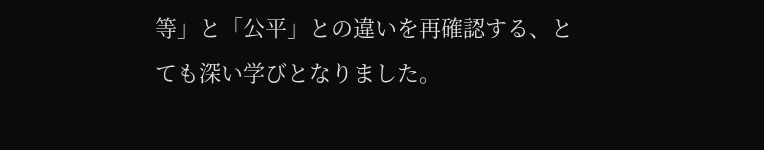等」と「公平」との違いを再確認する、とても深い学びとなりました。